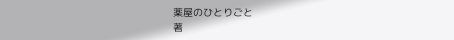薬屋のひとりごと
著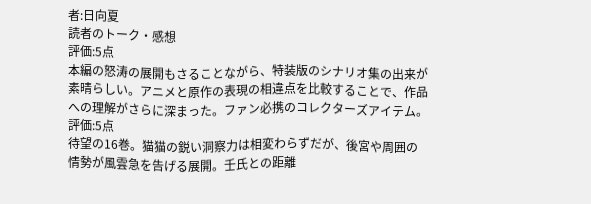者:日向夏
読者のトーク・感想
評価:5点
本編の怒涛の展開もさることながら、特装版のシナリオ集の出来が素晴らしい。アニメと原作の表現の相違点を比較することで、作品への理解がさらに深まった。ファン必携のコレクターズアイテム。
評価:5点
待望の16巻。猫猫の鋭い洞察力は相変わらずだが、後宮や周囲の情勢が風雲急を告げる展開。壬氏との距離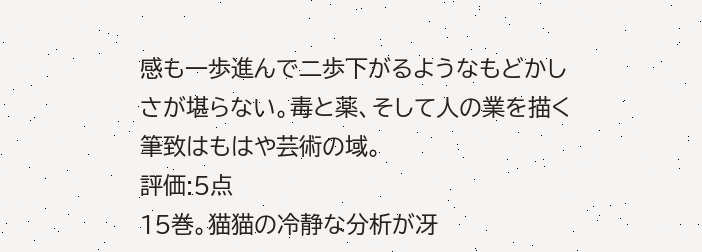感も一歩進んで二歩下がるようなもどかしさが堪らない。毒と薬、そして人の業を描く筆致はもはや芸術の域。
評価:5点
15巻。猫猫の冷静な分析が冴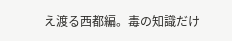え渡る西都編。毒の知識だけ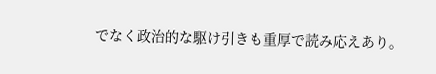でなく政治的な駆け引きも重厚で読み応えあり。